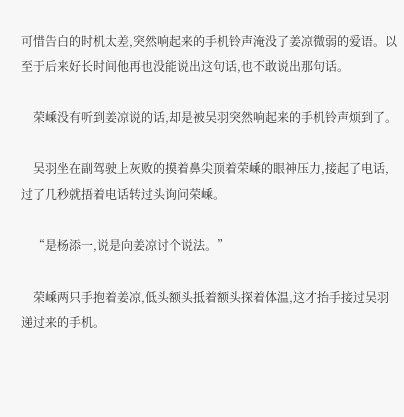可惜告白的时机太差,突然响起来的手机铃声淹没了姜凉微弱的爱语。以至于后来好长时间他再也没能说出这句话,也不敢说出那句话。

    荣嵊没有听到姜凉说的话,却是被吴羽突然响起来的手机铃声烦到了。

    吴羽坐在副驾驶上灰败的摸着鼻尖顶着荣嵊的眼神压力,接起了电话,过了几秒就捂着电话转过头询问荣嵊。

    “是杨添一,说是向姜凉讨个说法。”

    荣嵊两只手抱着姜凉,低头额头抵着额头探着体温,这才抬手接过吴羽递过来的手机。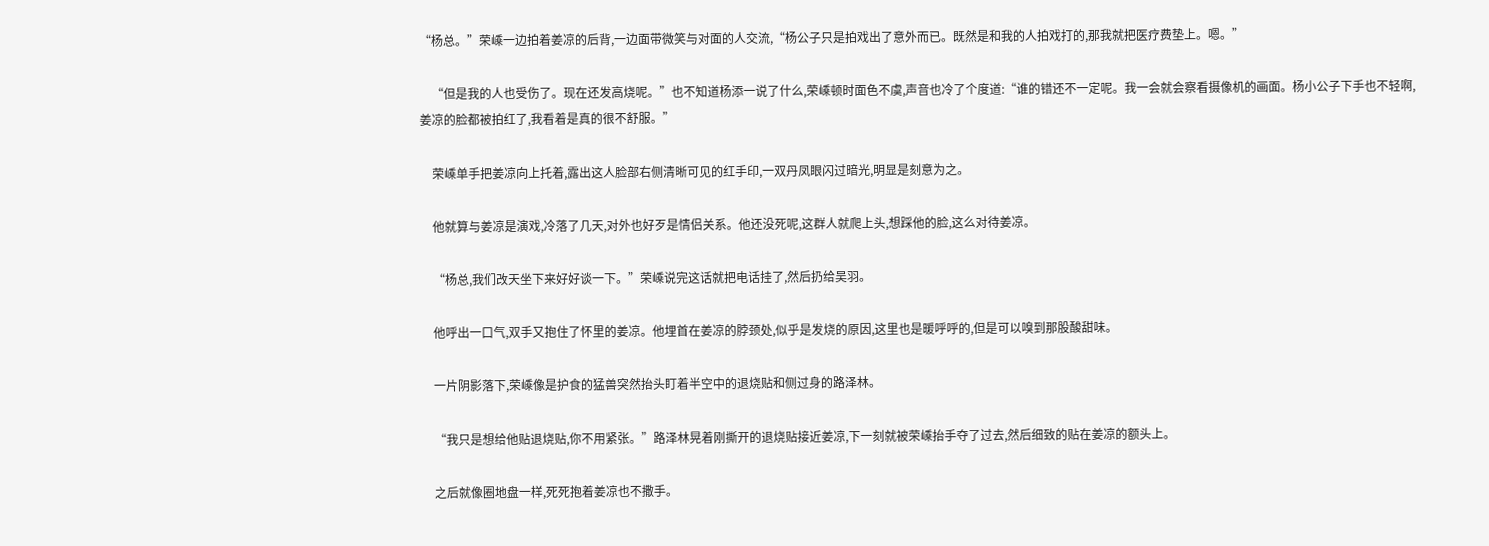“杨总。”荣嵊一边拍着姜凉的后背,一边面带微笑与对面的人交流,“杨公子只是拍戏出了意外而已。既然是和我的人拍戏打的,那我就把医疗费垫上。嗯。”

    “但是我的人也受伤了。现在还发高烧呢。”也不知道杨添一说了什么,荣嵊顿时面色不虞,声音也冷了个度道:“谁的错还不一定呢。我一会就会察看摄像机的画面。杨小公子下手也不轻啊,姜凉的脸都被拍红了,我看着是真的很不舒服。”

    荣嵊单手把姜凉向上托着,露出这人脸部右侧清晰可见的红手印,一双丹凤眼闪过暗光,明显是刻意为之。

    他就算与姜凉是演戏,冷落了几天,对外也好歹是情侣关系。他还没死呢,这群人就爬上头,想踩他的脸,这么对待姜凉。

    “杨总,我们改天坐下来好好谈一下。”荣嵊说完这话就把电话挂了,然后扔给吴羽。

    他呼出一口气,双手又抱住了怀里的姜凉。他埋首在姜凉的脖颈处,似乎是发烧的原因,这里也是暖呼呼的,但是可以嗅到那股酸甜味。

    一片阴影落下,荣嵊像是护食的猛兽突然抬头盯着半空中的退烧贴和侧过身的路泽林。

    “我只是想给他贴退烧贴,你不用紧张。”路泽林晃着刚撕开的退烧贴接近姜凉,下一刻就被荣嵊抬手夺了过去,然后细致的贴在姜凉的额头上。

    之后就像圈地盘一样,死死抱着姜凉也不撒手。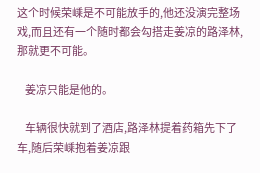这个时候荣嵊是不可能放手的,他还没演完整场戏,而且还有一个随时都会勾搭走姜凉的路泽林,那就更不可能。

    姜凉只能是他的。

    车辆很快就到了酒店,路泽林提着药箱先下了车,随后荣嵊抱着姜凉跟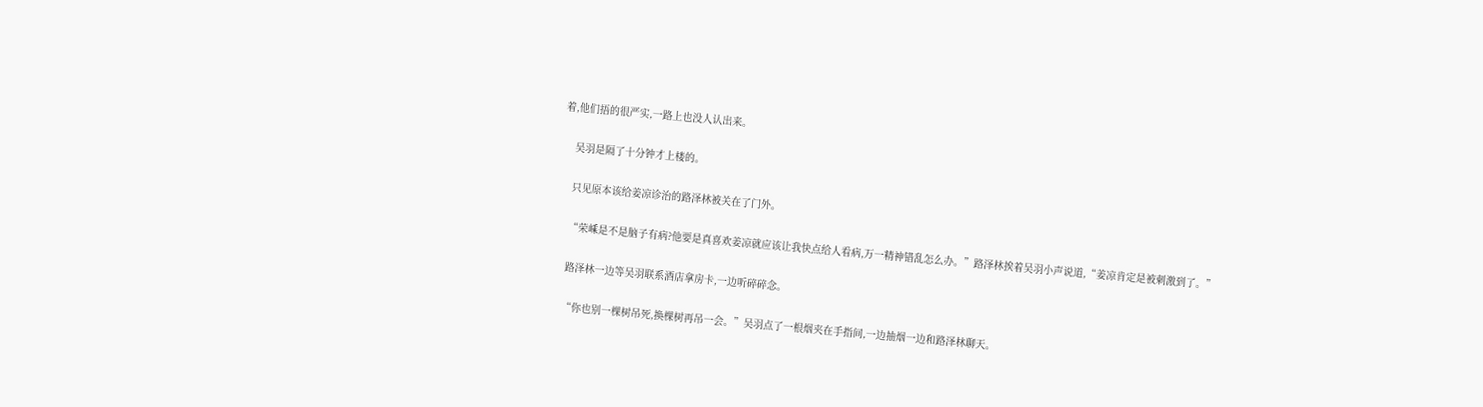着,他们捂的很严实,一路上也没人认出来。

    吴羽是隔了十分钟才上楼的。

    只见原本该给姜凉诊治的路泽林被关在了门外。

    “荣嵊是不是脑子有病?他要是真喜欢姜凉就应该让我快点给人看病,万一精神错乱怎么办。”路泽林挨着吴羽小声说道,“姜凉肯定是被刺激到了。”

    路泽林一边等吴羽联系酒店拿房卡,一边听碎碎念。

    “你也别一棵树吊死,换棵树再吊一会。”吴羽点了一根烟夹在手指间,一边抽烟一边和路泽林聊天。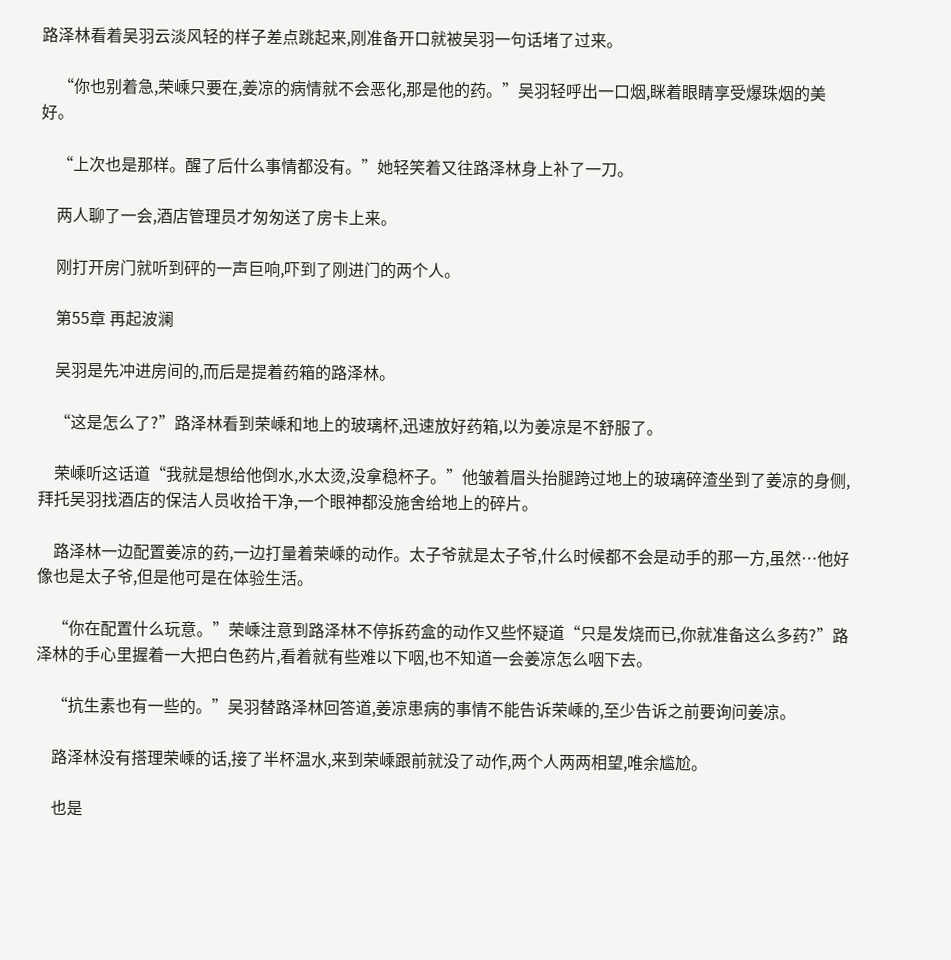路泽林看着吴羽云淡风轻的样子差点跳起来,刚准备开口就被吴羽一句话堵了过来。

    “你也别着急,荣嵊只要在,姜凉的病情就不会恶化,那是他的药。”吴羽轻呼出一口烟,眯着眼睛享受爆珠烟的美好。

    “上次也是那样。醒了后什么事情都没有。”她轻笑着又往路泽林身上补了一刀。

    两人聊了一会,酒店管理员才匆匆送了房卡上来。

    刚打开房门就听到砰的一声巨响,吓到了刚进门的两个人。

    第55章 再起波澜

    吴羽是先冲进房间的,而后是提着药箱的路泽林。

    “这是怎么了?”路泽林看到荣嵊和地上的玻璃杯,迅速放好药箱,以为姜凉是不舒服了。

    荣嵊听这话道“我就是想给他倒水,水太烫,没拿稳杯子。”他皱着眉头抬腿跨过地上的玻璃碎渣坐到了姜凉的身侧,拜托吴羽找酒店的保洁人员收拾干净,一个眼神都没施舍给地上的碎片。

    路泽林一边配置姜凉的药,一边打量着荣嵊的动作。太子爷就是太子爷,什么时候都不会是动手的那一方,虽然…他好像也是太子爷,但是他可是在体验生活。

    “你在配置什么玩意。”荣嵊注意到路泽林不停拆药盒的动作又些怀疑道“只是发烧而已,你就准备这么多药?”路泽林的手心里握着一大把白色药片,看着就有些难以下咽,也不知道一会姜凉怎么咽下去。

    “抗生素也有一些的。”吴羽替路泽林回答道,姜凉患病的事情不能告诉荣嵊的,至少告诉之前要询问姜凉。

    路泽林没有搭理荣嵊的话,接了半杯温水,来到荣嵊跟前就没了动作,两个人两两相望,唯余尴尬。

    也是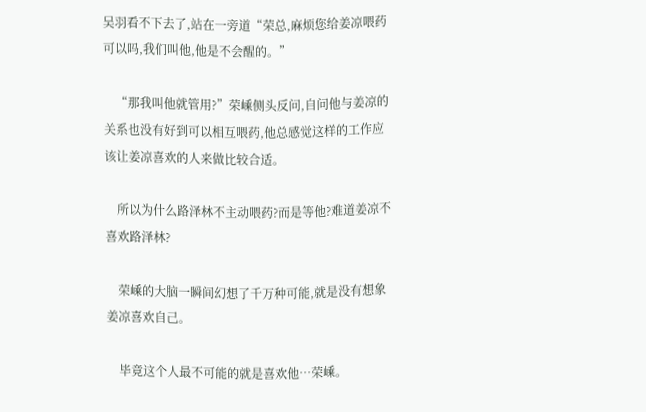吴羽看不下去了,站在一旁道“荣总,麻烦您给姜凉喂药可以吗,我们叫他,他是不会醒的。”

    “那我叫他就管用?”荣嵊侧头反问,自问他与姜凉的关系也没有好到可以相互喂药,他总感觉这样的工作应该让姜凉喜欢的人来做比较合适。

    所以为什么路泽林不主动喂药?而是等他?难道姜凉不喜欢路泽林?

    荣嵊的大脑一瞬间幻想了千万种可能,就是没有想象姜凉喜欢自己。

    毕竟这个人最不可能的就是喜欢他…荣嵊。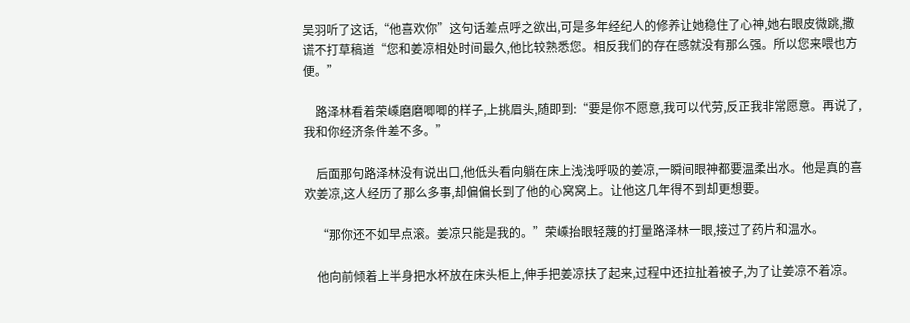吴羽听了这话,“他喜欢你”这句话差点呼之欲出,可是多年经纪人的修养让她稳住了心神,她右眼皮微跳,撒谎不打草稿道“您和姜凉相处时间最久,他比较熟悉您。相反我们的存在感就没有那么强。所以您来喂也方便。”

    路泽林看着荣嵊磨磨唧唧的样子,上挑眉头,随即到:“要是你不愿意,我可以代劳,反正我非常愿意。再说了,我和你经济条件差不多。”

    后面那句路泽林没有说出口,他低头看向躺在床上浅浅呼吸的姜凉,一瞬间眼神都要温柔出水。他是真的喜欢姜凉,这人经历了那么多事,却偏偏长到了他的心窝窝上。让他这几年得不到却更想要。

    “那你还不如早点滚。姜凉只能是我的。”荣嵊抬眼轻蔑的打量路泽林一眼,接过了药片和温水。

    他向前倾着上半身把水杯放在床头柜上,伸手把姜凉扶了起来,过程中还拉扯着被子,为了让姜凉不着凉。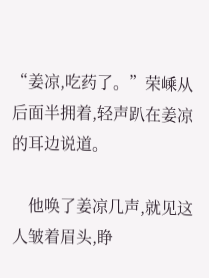“姜凉,吃药了。”荣嵊从后面半拥着,轻声趴在姜凉的耳边说道。

    他唤了姜凉几声,就见这人皱着眉头,睁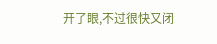开了眼,不过很快又闭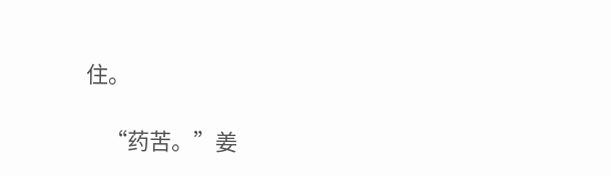住。

    “药苦。”姜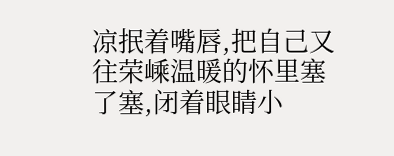凉抿着嘴唇,把自己又往荣嵊温暖的怀里塞了塞,闭着眼睛小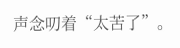声念叨着“太苦了”。